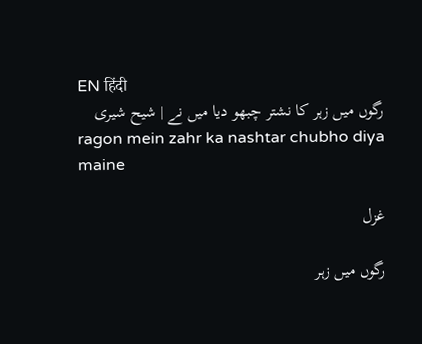EN हिंदी
رگوں میں زہر کا نشتر چبھو دیا میں نے | شیح شیری
ragon mein zahr ka nashtar chubho diya maine

غزل

رگوں میں زہر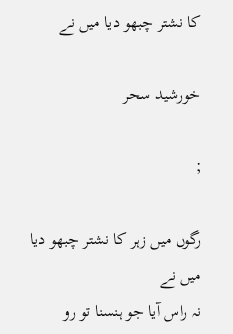کا نشتر چبھو دیا میں نے

خورشید سحر

;

رگوں میں زہر کا نشتر چبھو دیا میں نے
نہ راس آیا جو ہنسنا تو رو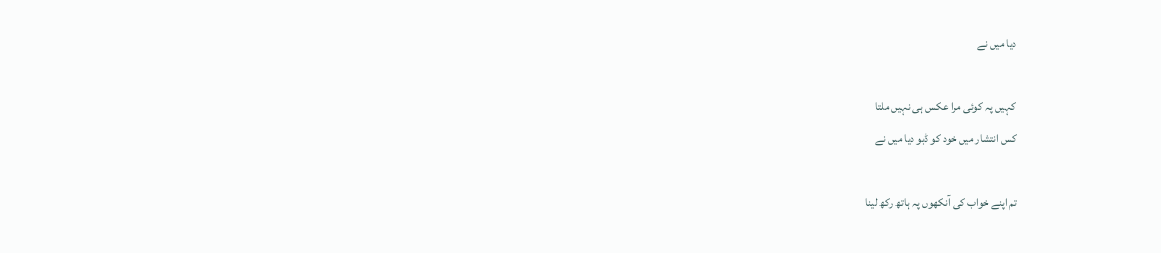دیا میں نے

کہیں پہ کوئی مرا عکس ہی نہیں ملتا
کس انتشار میں خود کو ڈبو دیا میں نے

تم اپنے خواب کی آنکھوں پہ ہاتھ رکھ لینا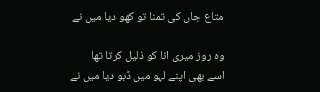متاع جاں کی تمنا تو کھو دیا میں نے

وہ روز میری انا کو ذلیل کرتا تھا
اسے بھی اپنے لہو میں ڈبو دیا میں نے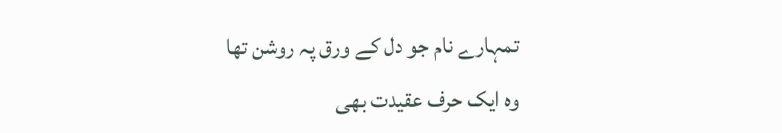تمہارے نام جو دل کے ورق پہ روشن تھا
وہ ایک حرف عقیدت بھی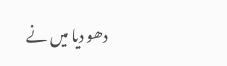دھو دیا میں نے